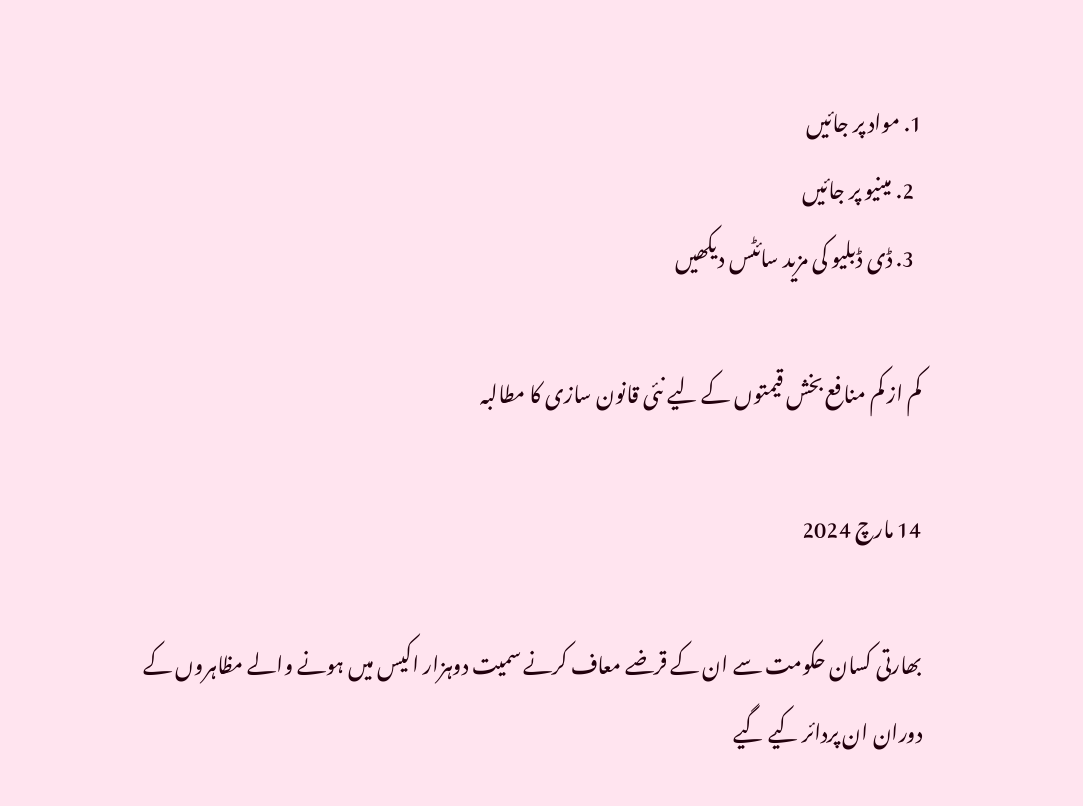1. مواد پر جائیں
  2. مینیو پر جائیں
  3. ڈی ڈبلیو کی مزید سائٹس دیکھیں

کم از کم منافع بخش قیمتوں کے لیے نئی قانون سازی کا مطالبہ

14 مارچ 2024

بھارتی کسان حکومت سے ان کے قرضے معاف کرنے سمیت دوہزار اکیس میں ہونے والے مظاہروں کے دوران ان پردائر کیے گیے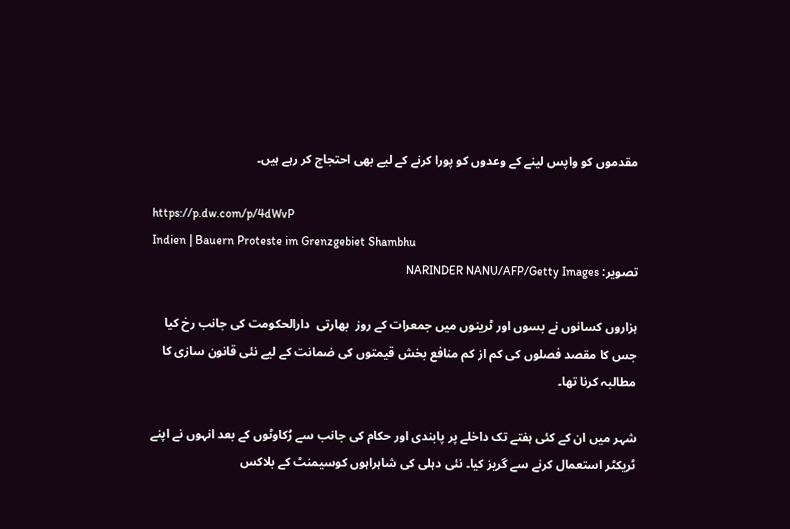مقدموں کو واپس لینے کے وعدوں کو پورا کرنے کے لیے بھی احتجاج کر رہے ہیں۔

https://p.dw.com/p/4dWvP
Indien | Bauern Proteste im Grenzgebiet Shambhu
تصویر: NARINDER NANU/AFP/Getty Images

ہزاروں کسانوں نے بسوں اور ٹرینوں میں جمعرات کے روز  بھارتی  دارالحکومت کی جانب رخ کیا جس کا مقصد فصلوں کی کم از کم منافع بخش قیمتوں کی ضمانت کے لیے نئی قانون سازی کا مطالبہ کرنا تھا۔

شہر میں ان کے کئی ہفتے تک داخلے پر پابندی اور حکام کی جانب سے رُکاوٹوں کے بعد انہوں نے اپنے ٹریکٹر استعمال کرنے سے گریز کیا۔ نئی دہلی کی شاہراہوں کوسیمنٹ کے بلاکس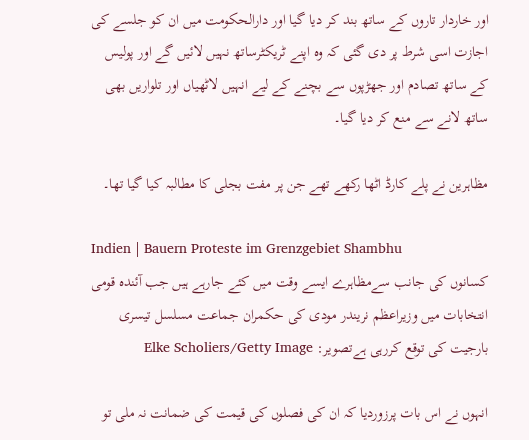اور خاردار تاروں کے ساتھ بند کر دیا گیا اور دارالحکومت میں ان کو جلسے کی اجازت اسی شرط پر دی گئی کہ وہ اپنے ٹریکٹرساتھ نہیں لائیں گے اور پولیس کے ساتھ تصادم اور جھڑپوں سے بچنے کے لیے انہیں لاٹھیاں اور تلواریں بھی ساتھ لانے سے منع کر دیا گیا۔

مظاہرین نے پلے کارڈ اٹھا رکھے تھے جن پر مفت بجلی کا مطالبہ کیا گیا تھا۔

Indien | Bauern Proteste im Grenzgebiet Shambhu
کسانوں کی جانب سےمظاہرے ایسے وقت میں کئے جارہے ہیں جب آئندہ قومی انتخابات میں وزیراعظم نریندر مودی کی حکمران جماعت مسلسل تیسری بارجیت کی توقع کررہی ہےتصویر: Elke Scholiers/Getty Image

انہوں نے اس بات پرزوردیا کہ ان کی فصلوں کی قیمت کی ضمانت نہ ملی تو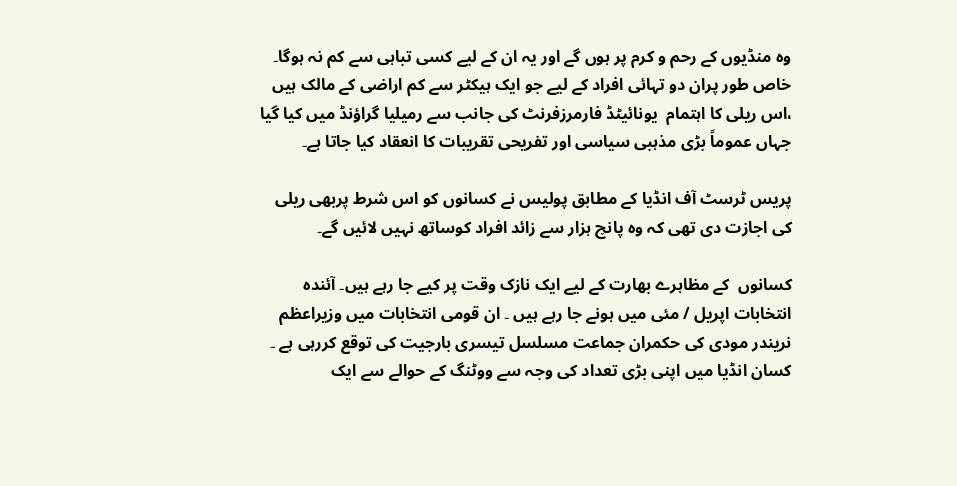وہ منڈیوں کے رحم و کرم پر ہوں گے اور یہ ان کے لیے کسی تباہی سے کم نہ ہوگا۔ خاص طور پران دو تہائی افراد کے لیے جو ایک ہیکٹر سے کم اراضی کے مالک ہیں ،اس ریلی کا اہتمام  یونائیٹڈ فارمرزفرنٹ کی جانب سے رمیلیا گراؤنڈ میں کیا گیا جہاں عموماً بڑی مذہبی سیاسی اور تفریحی تقریبات کا انعقاد کیا جاتا ہے۔

پریس ٹرسٹ آف انڈیا کے مطابق پولیس نے کسانوں کو اس شرط پربھی ریلی کی اجازت دی تھی کہ وہ پانچ ہزار سے زائد افراد کوساتھ نہیں لائیں گے۔

کسانوں  کے مظاہرے بھارت کے لیے ایک نازک وقت پر کیے جا رہے ہیں۔ آئندہ انتخابات اپریل / مئی میں ہونے جا رہے ہیں ۔ ان قومی انتخابات میں وزیراعظم نریندر مودی کی حکمران جماعت مسلسل تیسری بارجیت کی توقع کررہی ہے ۔ کسان انڈیا میں اپنی بڑی تعداد کی وجہ سے ووٹنگ کے حوالے سے ایک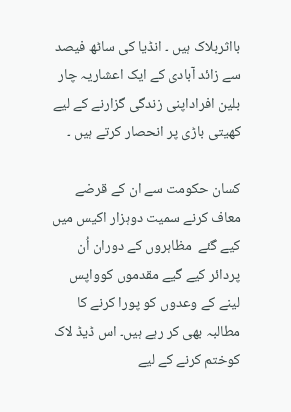بااثربلاک ہیں ۔ انڈیا کی ساٹھ فیصد سے زائد آبادی کے ایک اعشاریہ چار بلین افراداپنی زندگی گزارنے کے لیے کھیتی باڑی پر انحصار کرتے ہیں ۔

کسان حکومت سے ان کے قرضے معاف کرنے سمیت دوہزار اکیس میں کیے گئے  مظاہروں کے دوران اُن پردائر کیے گیے مقدموں کوواپس لینے کے وعدوں کو پورا کرنے کا مطالبہ بھی کر رہے ہیں۔ اس ڈیڈ لاک کوختم کرنے کے لیے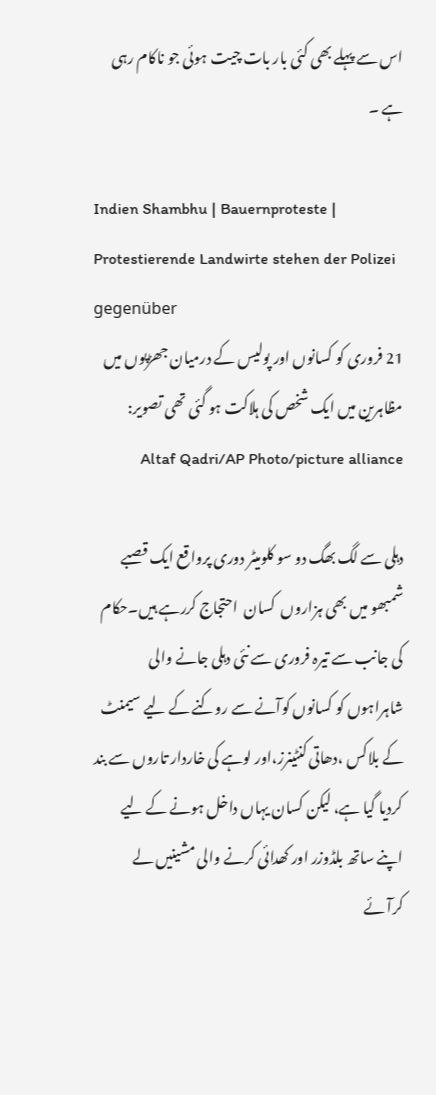اس سے پہلے بھی کئی بار بات چیت ہوئی جو ناکام رہی ہے ۔

Indien Shambhu | Bauernproteste | Protestierende Landwirte stehen der Polizei gegenüber
21 فروری کو کسانوں اور پولیس کے درمیان جھڑپوں میں مظاہرین میں ایک شخص کی ہلاکت ہو گئی تھی تصویر: Altaf Qadri/AP Photo/picture alliance

دہلی سے لگ بھگ دو سو کلومیٹر دوری پرواقع ایک قصبے شمبھو میں بھی ہزاروں  کسان  احتجاج کررہے ہیں۔حکام کی جانب سے تیرہ فروری سے نئی دہلی جانے والی شاہراہوں کو کسانوں کوآنے سے روکنے کے لیے سیمنٹ کے بلاکس ،دھاتی کنٹینرز،اور لوہے کی خاردار تاروں سے بند کردیا گیا ہے، لیکن کسان یہاں داخل ہونے کے لیے اپنے ساتھ بلڈوزر اور کھدائی کرنے والی مشینیں لے کرآئے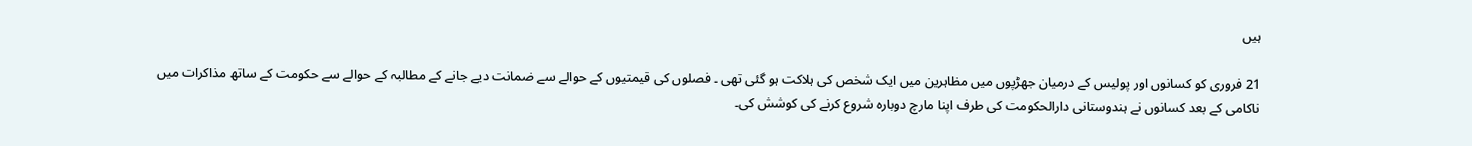ہیں

21 فروری کو کسانوں اور پولیس کے درمیان جھڑپوں میں مظاہرین میں ایک شخص کی ہلاکت ہو گئی تھی ۔ فصلوں کی قیمتیوں کے حوالے سے ضمانت دیے جانے کے مطالبہ کے حوالے سے حکومت کے ساتھ مذاکرات میں ناکامی کے بعد کسانوں نے ہندوستانی دارالحکومت کی طرف اپنا مارچ دوبارہ شروع کرنے کی کوشش کی۔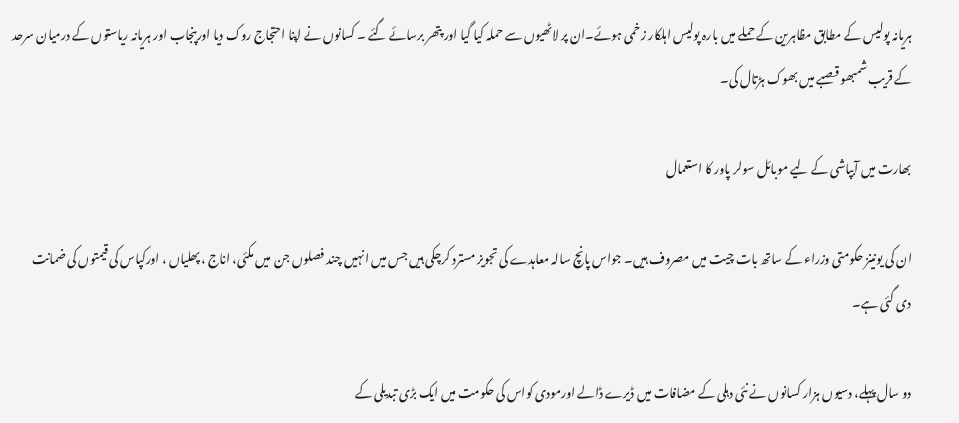ہریانہ پولیس کے مطابق مظاہرین کے حملے میں بارہ پولیس اہلکار زخمی ہوئے۔ان پر لاٹھیوں سے حملہ کیا گیا اور پتھر برسائے گئے ۔ کسانوں نے اپنا احتجاج روک دیا اورپنجاب اور ہریانہ ریاستوں کے درمیان سرحد کے قریب شمبھو قصبے میں بھوک ہڑتال کی۔

بھارت میں آبپاشی کے لیے موبائل سولر پاور کا استعمال

ان کی یونینز حکومتی وزراء کے ساتھ بات چیت میں مصروف ہیں۔ جواس پانچ سالہ معاہدے کی تجویز مسترد کرچکی ہیں جس میں انہیں چند فصلوں جن  میں مکئی، اناج ، پھلیاں ، اورکپاس کی قیمتوں کی ضمانت دی گئی ہے۔

دو سال پہلے، دسیوں ہزار کسانوں نے نئی دہلی کے مضافات میں ڈیرے ڈالے اورمودی کواس کی حکومت میں ایک بڑی تبدیلی کے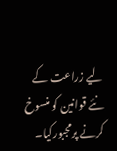لیے زراعت کے نئے قوانین کو منسوخ کرنے پرمجبورکیا۔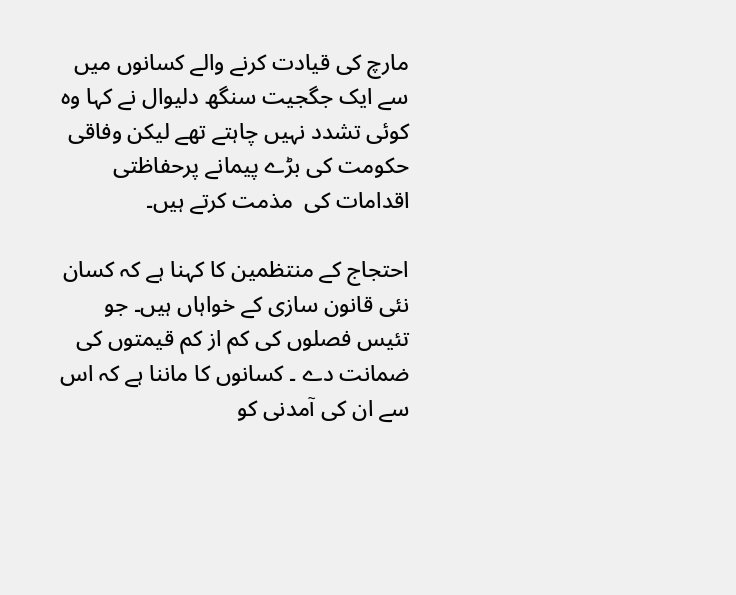مارچ کی قیادت کرنے والے کسانوں میں سے ایک جگجیت سنگھ دلیوال نے کہا وہ کوئی تشدد نہیں چاہتے تھے لیکن وفاقی حکومت کی بڑے پیمانے پرحفاظتی اقدامات کی  مذمت کرتے ہیں۔

احتجاج کے منتظمین کا کہنا ہے کہ کسان نئی قانون سازی کے خواہاں ہیں۔ جو تئیس فصلوں کی کم از کم قیمتوں کی ضمانت دے ۔ کسانوں کا ماننا ہے کہ اس سے ان کی آمدنی کو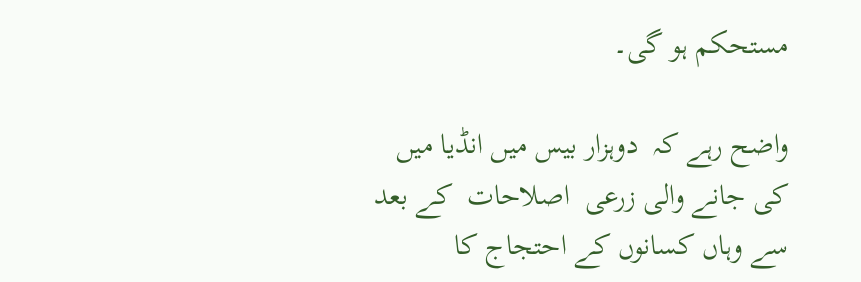مستحکم ہو گی۔

واضح رہے کہ  دوہزار بیس میں انڈیا میں کی جانے والی زرعی  اصلاحات  کے بعد سے وہاں کسانوں کے احتجاج کا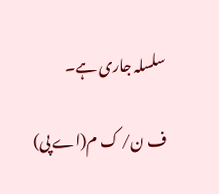سلسلہ جاری ہے۔

ف ن/ ک م(اے پی)